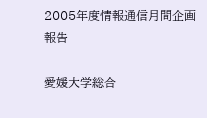2005年度情報通信月間企画報告

愛媛大学総合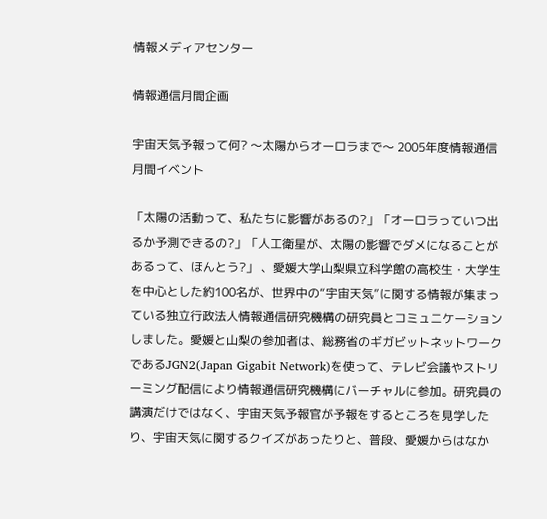情報メディアセンター

情報通信月間企画

宇宙天気予報って何? 〜太陽からオーロラまで〜 2005年度情報通信月間イベント

「太陽の活動って、私たちに影響があるの?」「オーロラっていつ出るか予測できるの?」「人工衛星が、太陽の影響でダメになることがあるって、ほんとう?」 、愛媛大学山梨県立科学館の高校生・大学生を中心とした約100名が、世界中の“宇宙天気”に関する情報が集まっている独立行政法人情報通信研究機構の研究員とコミュニケーションしました。愛媛と山梨の参加者は、総務省のギガビットネットワークであるJGN2(Japan Gigabit Network)を使って、テレビ会議やストリーミング配信により情報通信研究機構にバーチャルに参加。研究員の講演だけではなく、宇宙天気予報官が予報をするところを見学したり、宇宙天気に関するクイズがあったりと、普段、愛媛からはなか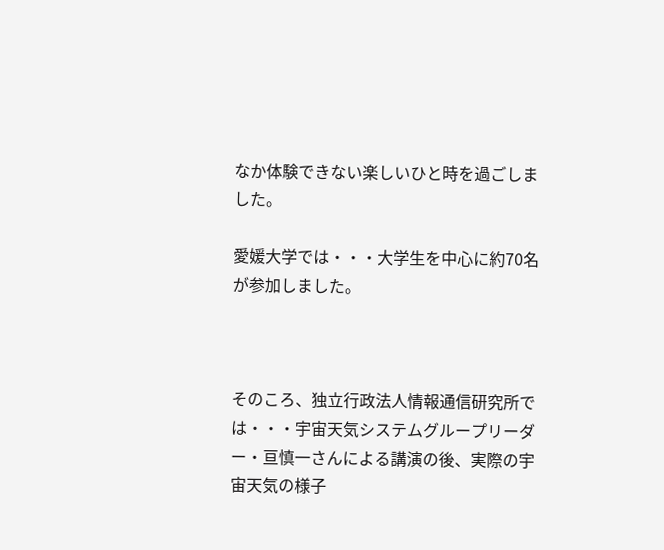なか体験できない楽しいひと時を過ごしました。

愛媛大学では・・・大学生を中心に約70名が参加しました。



そのころ、独立行政法人情報通信研究所では・・・宇宙天気システムグループリーダー・亘慎一さんによる講演の後、実際の宇宙天気の様子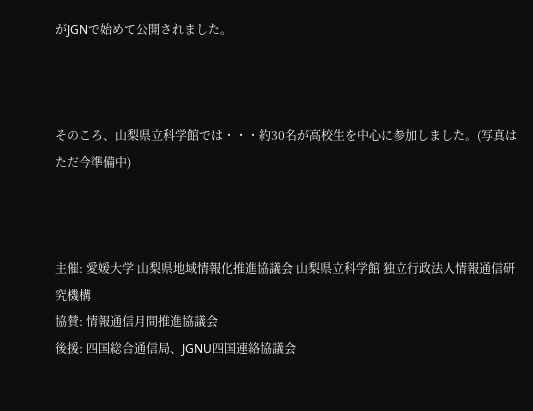がJGNで始めて公開されました。



そのころ、山梨県立科学館では・・・約30名が高校生を中心に参加しました。(写真はただ今準備中)



主催: 愛媛大学 山梨県地域情報化推進協議会 山梨県立科学館 独立行政法人情報通信研究機構
協賛: 情報通信月間推進協議会
後援: 四国総合通信局、JGNU四国連絡協議会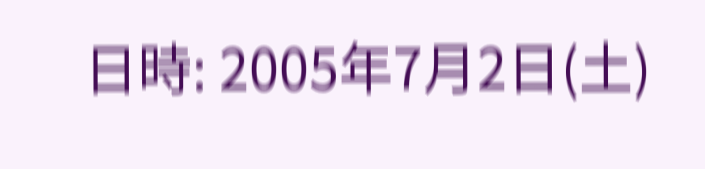日時: 2005年7月2日(土)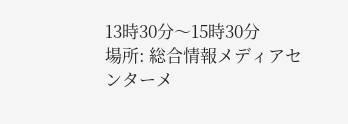13時30分〜15時30分
場所: 総合情報メディアセンターメ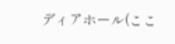ディアホール(ここ